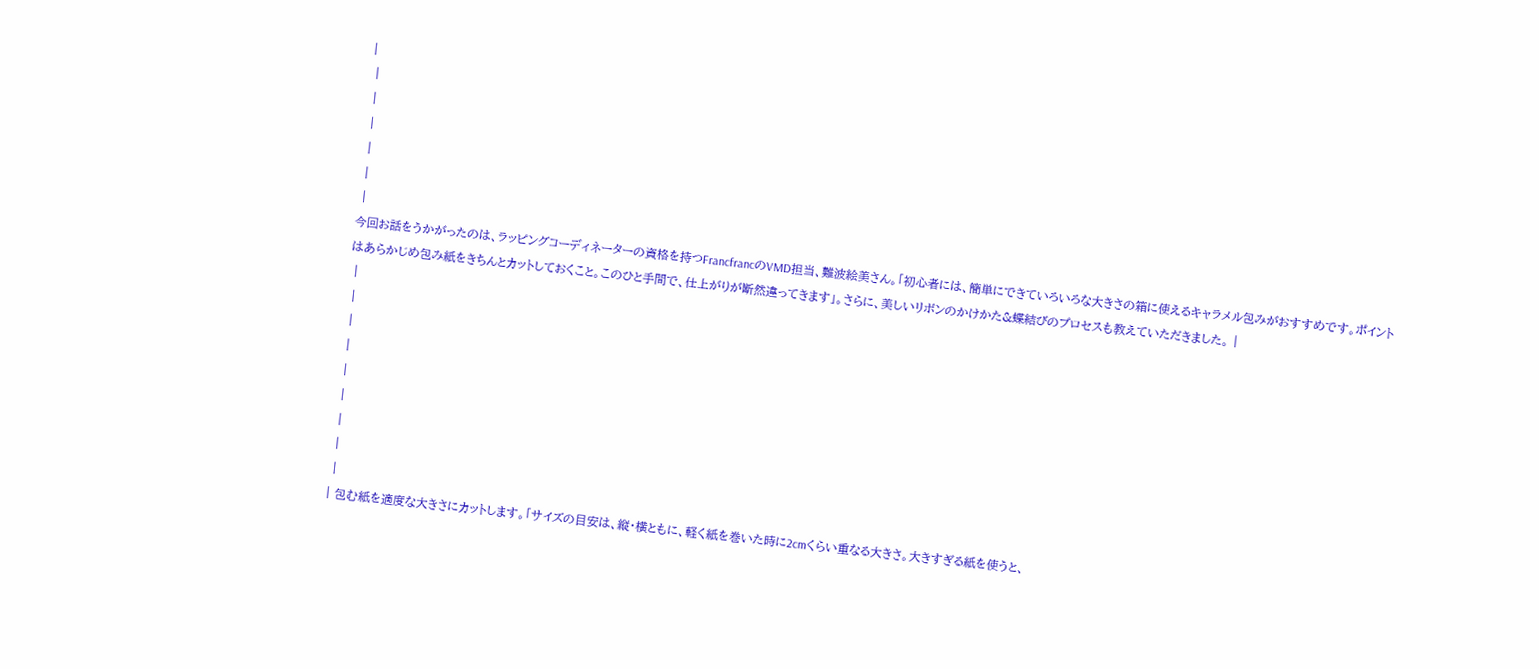|
 |
 |
 |
 |
 |
 |
今回お話をうかがったのは、ラッピングコーディネーターの資格を持つFrancfrancのVMD担当、難波絵美さん。「初心者には、簡単にできていろいろな大きさの箱に使えるキャラメル包みがおすすめです。ポイントはあらかじめ包み紙をきちんとカットしておくこと。このひと手間で、仕上がりが断然違ってきます」。さらに、美しいリボンのかけかた&蝶結びのプロセスも教えていただきました。 |
 |
 |
 |
 |
 |
 |
 |
 |
 |
| 包む紙を適度な大きさにカットします。「サイズの目安は、縦・横ともに、軽く紙を巻いた時に2cmくらい重なる大きさ。大きすぎる紙を使うと、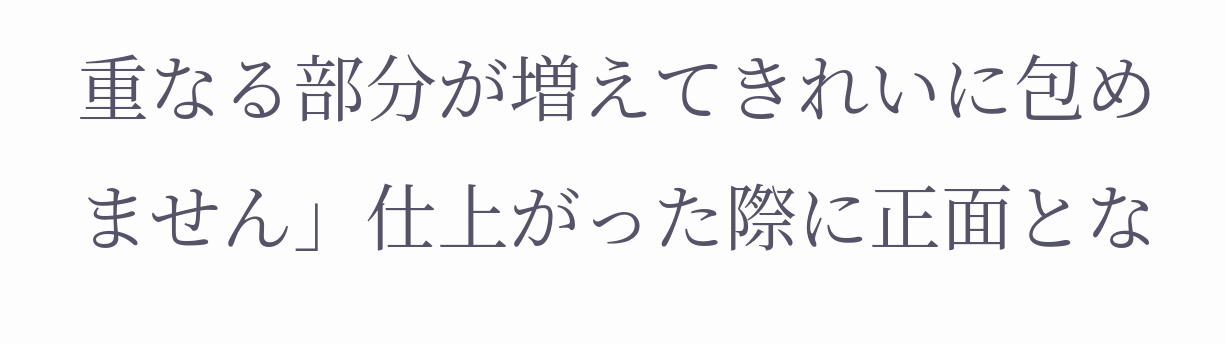重なる部分が増えてきれいに包めません」仕上がった際に正面とな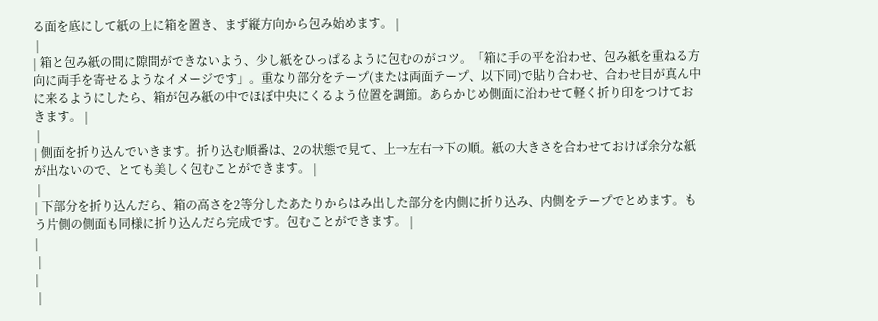る面を底にして紙の上に箱を置き、まず縦方向から包み始めます。 |
 |
| 箱と包み紙の間に隙間ができないよう、少し紙をひっぱるように包むのがコツ。「箱に手の平を沿わせ、包み紙を重ねる方向に両手を寄せるようなイメージです」。重なり部分をテープ(または両面テープ、以下同)で貼り合わせ、合わせ目が真ん中に来るようにしたら、箱が包み紙の中でほぼ中央にくるよう位置を調節。あらかじめ側面に沿わせて軽く折り印をつけておきます。 |
 |
| 側面を折り込んでいきます。折り込む順番は、2の状態で見て、上→左右→下の順。紙の大きさを合わせておけば余分な紙が出ないので、とても美しく包むことができます。 |
 |
| 下部分を折り込んだら、箱の高さを2等分したあたりからはみ出した部分を内側に折り込み、内側をテープでとめます。もう片側の側面も同様に折り込んだら完成です。包むことができます。 |
|
 |
|
 |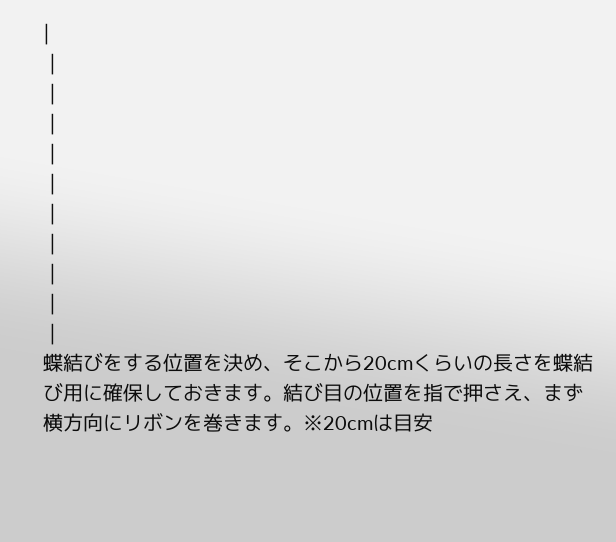|
 |
 |
 |
 |
 |
 |
 |
 |
 |
 |
蝶結びをする位置を決め、そこから20cmくらいの長さを蝶結び用に確保しておきます。結び目の位置を指で押さえ、まず横方向にリボンを巻きます。※20cmは目安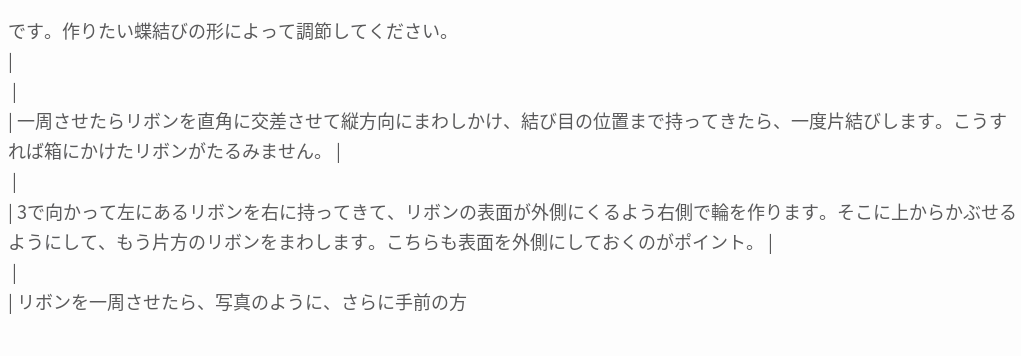です。作りたい蝶結びの形によって調節してください。
|
 |
| 一周させたらリボンを直角に交差させて縦方向にまわしかけ、結び目の位置まで持ってきたら、一度片結びします。こうすれば箱にかけたリボンがたるみません。 |
 |
| 3で向かって左にあるリボンを右に持ってきて、リボンの表面が外側にくるよう右側で輪を作ります。そこに上からかぶせるようにして、もう片方のリボンをまわします。こちらも表面を外側にしておくのがポイント。 |
 |
| リボンを一周させたら、写真のように、さらに手前の方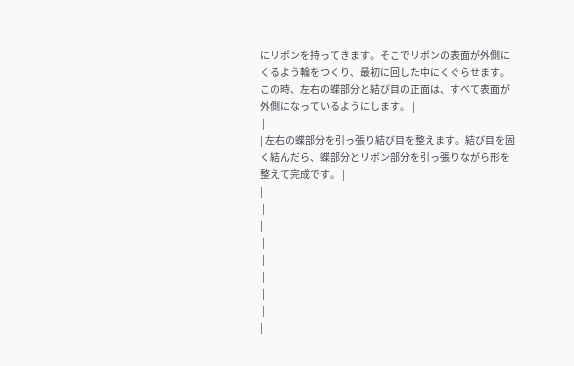にリボンを持ってきます。そこでリボンの表面が外側にくるよう輪をつくり、最初に回した中にくぐらせます。この時、左右の蝶部分と結び目の正面は、すべて表面が外側になっているようにします。 |
 |
| 左右の蝶部分を引っ張り結び目を整えます。結び目を固く結んだら、蝶部分とリボン部分を引っ張りながら形を整えて完成です。 |
|
 |
|
 |
 |
 |
 |
 |
|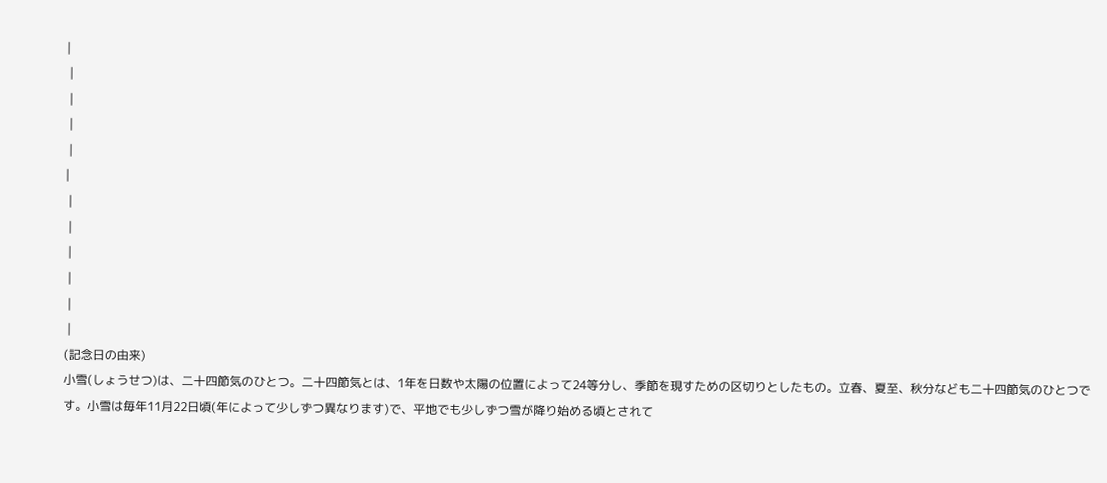|
 |
 |
 |
 |
|
 |
 |
 |
 |
 |
 |
(記念日の由来)
小雪(しょうせつ)は、二十四節気のひとつ。二十四節気とは、1年を日数や太陽の位置によって24等分し、季節を現すための区切りとしたもの。立春、夏至、秋分なども二十四節気のひとつです。小雪は毎年11月22日頃(年によって少しずつ異なります)で、平地でも少しずつ雪が降り始める頃とされて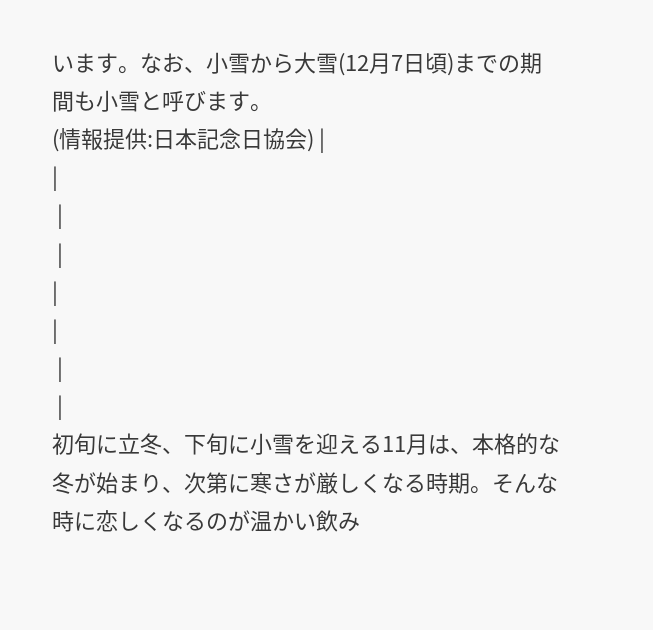います。なお、小雪から大雪(12月7日頃)までの期間も小雪と呼びます。
(情報提供:日本記念日協会) |
|
 |
 |
|
|
 |
 |
初旬に立冬、下旬に小雪を迎える11月は、本格的な冬が始まり、次第に寒さが厳しくなる時期。そんな時に恋しくなるのが温かい飲み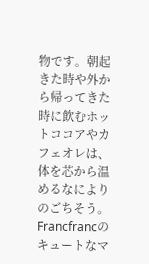物です。朝起きた時や外から帰ってきた時に飲むホットココアやカフェオレは、体を芯から温めるなによりのごちそう。Francfrancのキュートなマ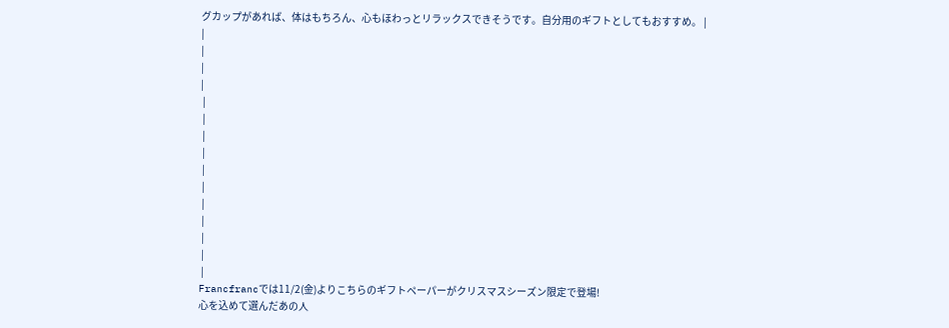グカップがあれば、体はもちろん、心もほわっとリラックスできそうです。自分用のギフトとしてもおすすめ。 |
|
|
|
|
 |
 |
 |
 |
 |
 |
 |
 |
 |
 |
 |
Francfrancでは11/2(金)よりこちらのギフトペーパーがクリスマスシーズン限定で登場!
心を込めて選んだあの人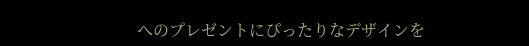へのプレゼントにぴったりなデザインを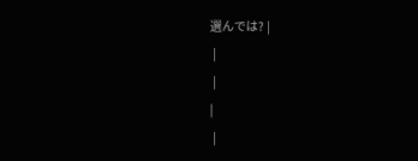選んでは? |
 |
 |
|
 |